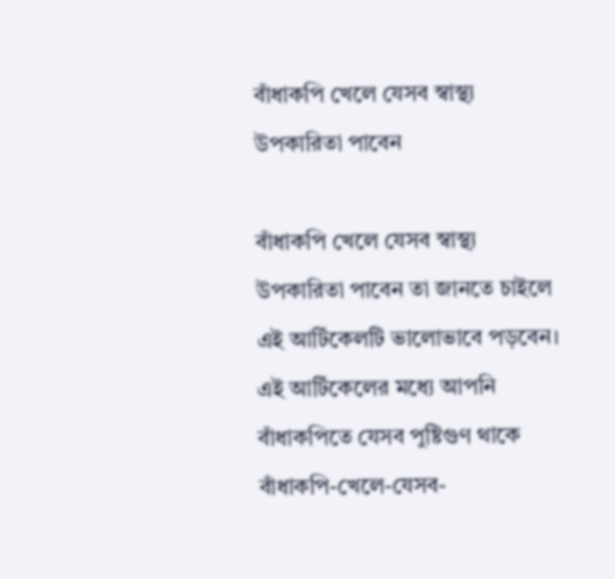বাঁধাকপি খেলে যেসব স্বাস্থ্য উপকারিতা পাবেন

বাঁধাকপি খেলে যেসব স্বাস্থ্য উপকারিতা পাবেন তা জানতে চাইলে এই আর্টিকেলটি ভালোভাবে পড়বেন। এই আর্টিকেলের মধ্যে আপনি বাঁধাকপিতে যেসব পুষ্টিগুণ থাকে
বাঁধাকপি-খেলে-যেসব-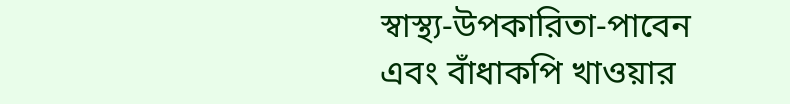স্বাস্থ্য-উপকারিতা-পাবেন
এবং বাঁধাকপি খাওয়ার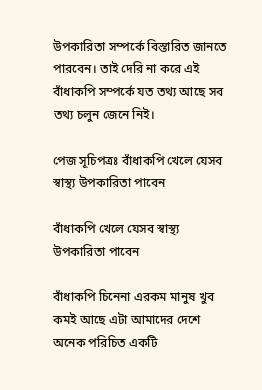উপকারিতা সম্পর্কে বিস্তারিত জানতে পারবেন। তাই দেরি না করে এই বাঁধাকপি সম্পর্কে যত তথ্য আছে সব তথ্য চলুন জেনে নিই।

পেজ সূচিপত্রঃ বাঁধাকপি খেলে যেসব স্বাস্থ্য উপকারিতা পাবেন

বাঁধাকপি খেলে যেসব স্বাস্থ্য উপকারিতা পাবেন

বাঁধাকপি চিনেনা এরকম মানুষ খুব কমই আছে এটা আমাদের দেশে অনেক পরিচিত একটি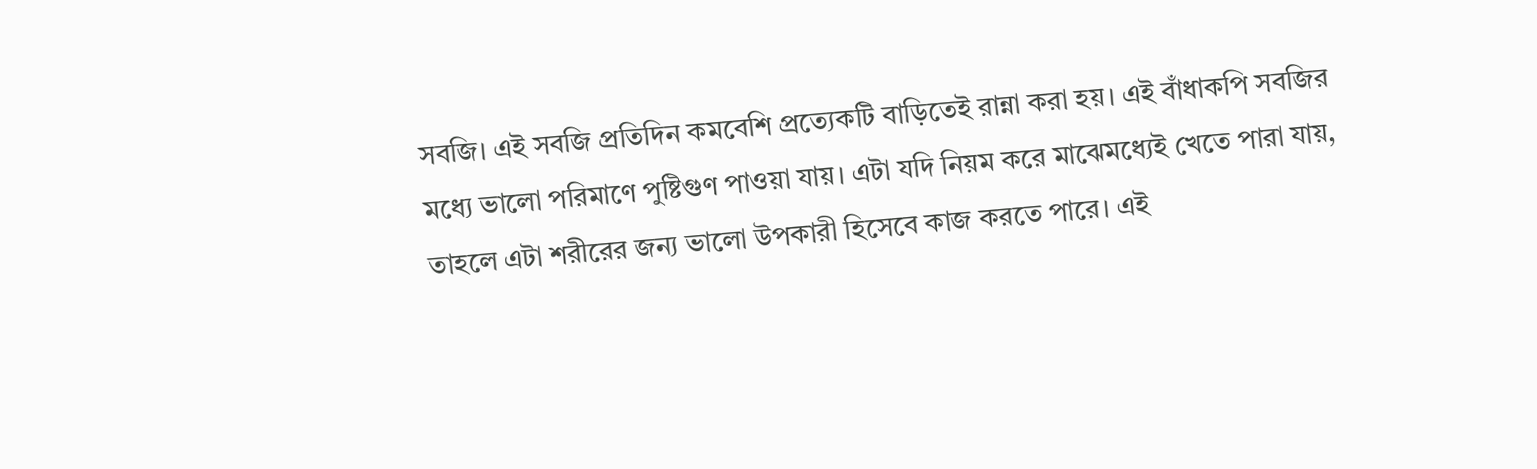সবজি। এই সবজি প্রতিদিন কমবেশি প্রত্যেকটি বাড়িতেই রান্না করা হয়। এই বাঁধাকপি সবজির মধ্যে ভালো পরিমাণে পুষ্টিগুণ পাওয়া যায়। এটা যদি নিয়ম করে মাঝেমধ্যেই খেতে পারা যায়, তাহলে এটা শরীরের জন্য ভালো উপকারী হিসেবে কাজ করতে পারে। এই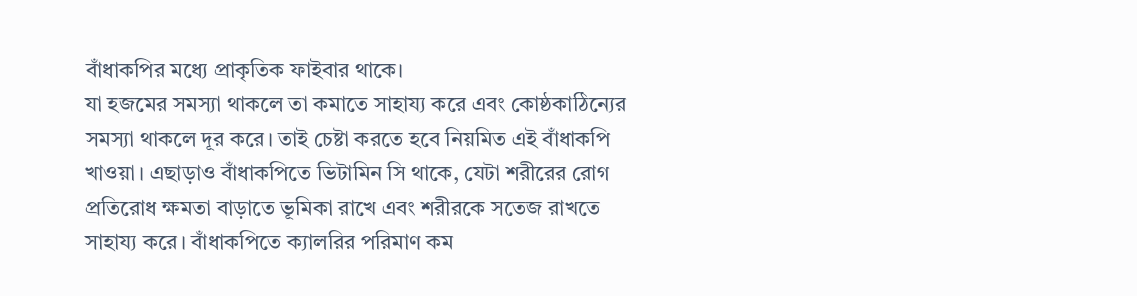বাঁধাকপির মধ্যে প্রাকৃতিক ফাইবার থাকে।
যা হজমের সমস্যা থাকলে তা কমাতে সাহায্য করে এবং কোষ্ঠকাঠিন্যের সমস্যা থাকলে দূর করে। তাই চেষ্টা করতে হবে নিয়মিত এই বাঁধাকপি খাওয়া। এছাড়াও বাঁধাকপিতে ভিটামিন সি থাকে, যেটা শরীরের রোগ প্রতিরোধ ক্ষমতা বাড়াতে ভূমিকা রাখে এবং শরীরকে সতেজ রাখতে সাহায্য করে। বাঁধাকপিতে ক্যালরির পরিমাণ কম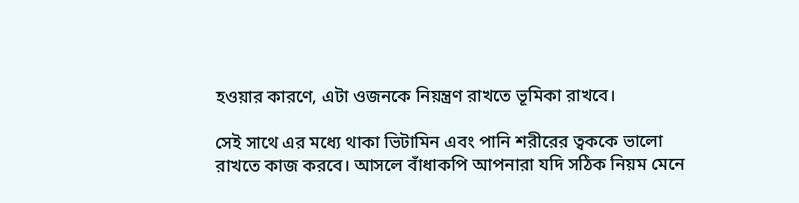হওয়ার কারণে, এটা ওজনকে নিয়ন্ত্রণ রাখতে ভূমিকা রাখবে।

সেই সাথে এর মধ্যে থাকা ভিটামিন এবং পানি শরীরের ত্বককে ভালো রাখতে কাজ করবে। আসলে বাঁধাকপি আপনারা যদি সঠিক নিয়ম মেনে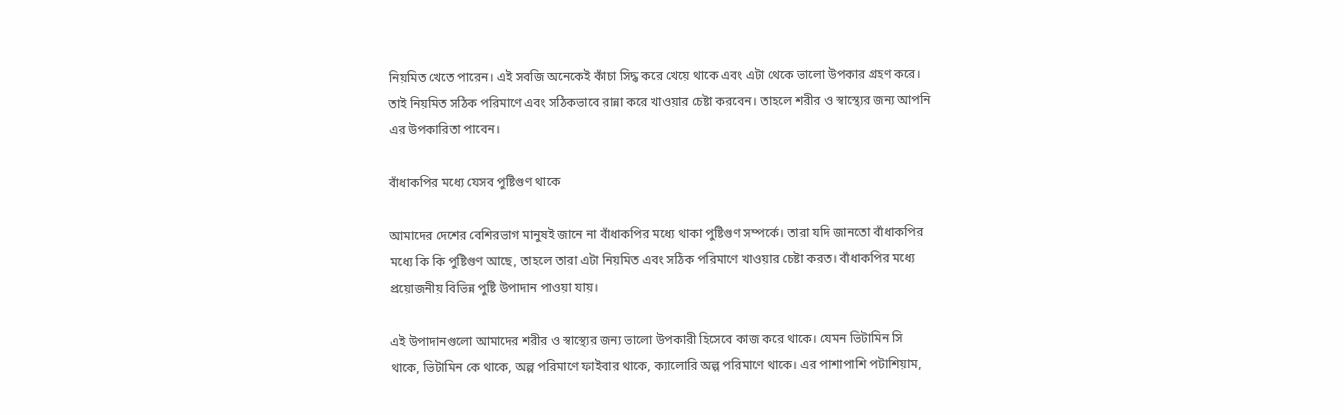নিয়মিত খেতে পারেন। এই সবজি অনেকেই কাঁচা সিদ্ধ করে খেয়ে থাকে এবং এটা থেকে ভালো উপকার গ্রহণ করে। তাই নিয়মিত সঠিক পরিমাণে এবং সঠিকভাবে রান্না করে খাওয়ার চেষ্টা করবেন। তাহলে শরীর ও স্বাস্থ্যের জন্য আপনি এর উপকারিতা পাবেন।

বাঁধাকপির মধ্যে যেসব পুষ্টিগুণ থাকে

আমাদের দেশের বেশিরভাগ মানুষই জানে না বাঁধাকপির মধ্যে থাকা পুষ্টিগুণ সম্পর্কে। তারা যদি জানতো বাঁধাকপির মধ্যে কি কি পুষ্টিগুণ আছে, তাহলে তারা এটা নিয়মিত এবং সঠিক পরিমাণে খাওয়ার চেষ্টা করত। বাঁধাকপির মধ্যে প্রয়োজনীয় বিভিন্ন পুষ্টি উপাদান পাওয়া যায়।

এই উপাদানগুলো আমাদের শরীর ও স্বাস্থ্যের জন্য ভালো উপকারী হিসেবে কাজ করে থাকে। যেমন ভিটামিন সি থাকে, ভিটামিন কে থাকে, অল্প পরিমাণে ফাইবার থাকে, ক্যালোরি অল্প পরিমাণে থাকে। এর পাশাপাশি পটাশিয়াম,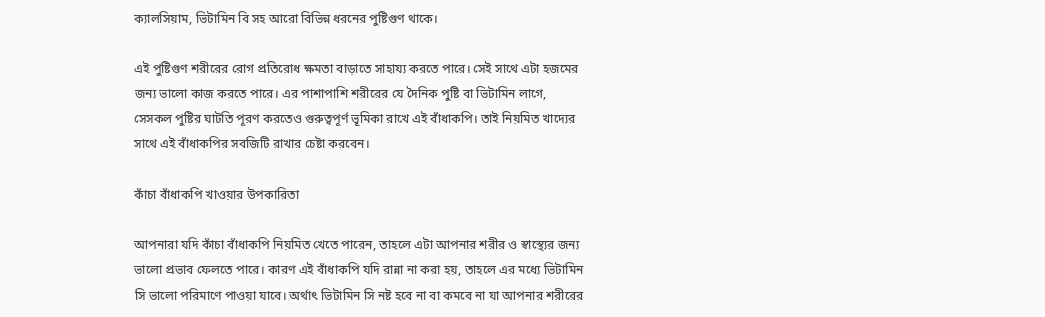ক্যালসিয়াম, ভিটামিন বি সহ আরো বিভিন্ন ধরনের পুষ্টিগুণ থাকে।

এই পুষ্টিগুণ শরীরের রোগ প্রতিরোধ ক্ষমতা বাড়াতে সাহায্য করতে পারে। সেই সাথে এটা হজমের জন্য ভালো কাজ করতে পারে। এর পাশাপাশি শরীরের যে দৈনিক পুষ্টি বা ভিটামিন লাগে, সেসকল পুষ্টির ঘাটতি পূরণ করতেও গুরুত্বপূর্ণ ভূমিকা রাখে এই বাঁধাকপি। তাই নিয়মিত খাদ্যের সাথে এই বাঁধাকপির সবজিটি রাখার চেষ্টা করবেন।

কাঁচা বাঁধাকপি খাওয়ার উপকারিতা

আপনারা যদি কাঁচা বাঁধাকপি নিয়মিত খেতে পারেন, তাহলে এটা আপনার শরীর ও স্বাস্থ্যের জন্য ভালো প্রভাব ফেলতে পারে। কারণ এই বাঁধাকপি যদি রান্না না করা হয়, তাহলে এর মধ্যে ভিটামিন সি ভালো পরিমাণে পাওয়া যাবে। অর্থাৎ ভিটামিন সি নষ্ট হবে না বা কমবে না যা আপনার শরীরের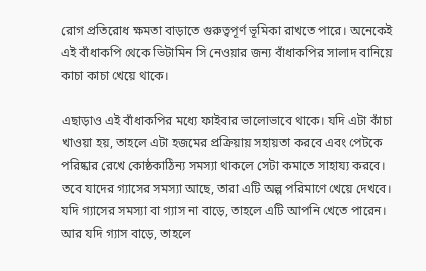রোগ প্রতিরোধ ক্ষমতা বাড়াতে গুরুত্বপূর্ণ ভূমিকা রাখতে পারে। অনেকেই এই বাঁধাকপি থেকে ভিটামিন সি নেওয়ার জন্য বাঁধাকপির সালাদ বানিয়ে কাচা কাচা খেয়ে থাকে।

এছাড়াও এই বাঁধাকপির মধ্যে ফাইবার ভালোভাবে থাকে। যদি এটা কাঁচা খাওয়া হয়, তাহলে এটা হজমের প্রক্রিয়ায় সহায়তা করবে এবং পেটকে পরিষ্কার রেখে কোষ্ঠকাঠিন্য সমস্যা থাকলে সেটা কমাতে সাহায্য করবে। তবে যাদের গ্যাসের সমস্যা আছে, তারা এটি অল্প পরিমাণে খেয়ে দেখবে। যদি গ্যাসের সমস্যা বা গ্যাস না বাড়ে, তাহলে এটি আপনি খেতে পারেন। আর যদি গ্যাস বাড়ে, তাহলে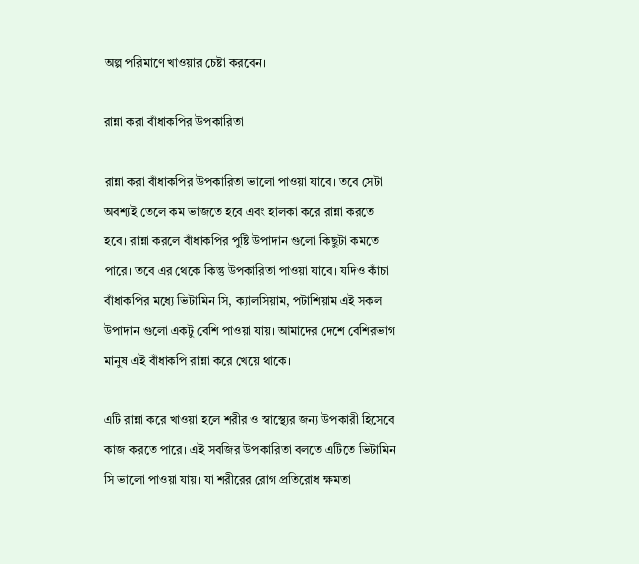অল্প পরিমাণে খাওয়ার চেষ্টা করবেন।

রান্না করা বাঁধাকপির উপকারিতা

রান্না করা বাঁধাকপির উপকারিতা ভালো পাওয়া যাবে। তবে সেটা অবশ্যই তেলে কম ভাজতে হবে এবং হালকা করে রান্না করতে হবে। রান্না করলে বাঁধাকপির পুষ্টি উপাদান গুলো কিছুটা কমতে পারে। তবে এর থেকে কিন্তু উপকারিতা পাওয়া যাবে। যদিও কাঁচা বাঁধাকপির মধ্যে ভিটামিন সি, ক্যালসিয়াম, পটাশিয়াম এই সকল উপাদান গুলো একটু বেশি পাওয়া যায়। আমাদের দেশে বেশিরভাগ মানুষ এই বাঁধাকপি রান্না করে খেয়ে থাকে।

এটি রান্না করে খাওয়া হলে শরীর ও স্বাস্থ্যের জন্য উপকারী হিসেবে কাজ করতে পারে। এই সবজির উপকারিতা বলতে এটিতে ভিটামিন সি ভালো পাওয়া যায়। যা শরীরের রোগ প্রতিরোধ ক্ষমতা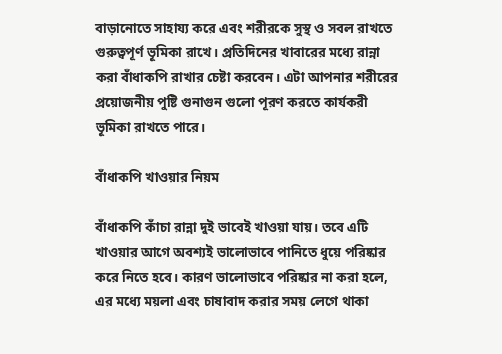বাড়ানোতে সাহায্য করে এবং শরীরকে সুস্থ ও সবল রাখতে গুরুত্বপূর্ণ ভূমিকা রাখে। প্রতিদিনের খাবারের মধ্যে রান্না করা বাঁধাকপি রাখার চেষ্টা করবেন। এটা আপনার শরীরের প্রয়োজনীয় পুষ্টি গুনাগুন গুলো পূরণ করতে কার্যকরী ভূমিকা রাখতে পারে।

বাঁধাকপি খাওয়ার নিয়ম

বাঁধাকপি কাঁচা রান্না দুই ভাবেই খাওয়া যায়। তবে এটি খাওয়ার আগে অবশ্যই ভালোভাবে পানিতে ধুয়ে পরিষ্কার করে নিতে হবে। কারণ ভালোভাবে পরিষ্কার না করা হলে, এর মধ্যে ময়লা এবং চাষাবাদ করার সময় লেগে থাকা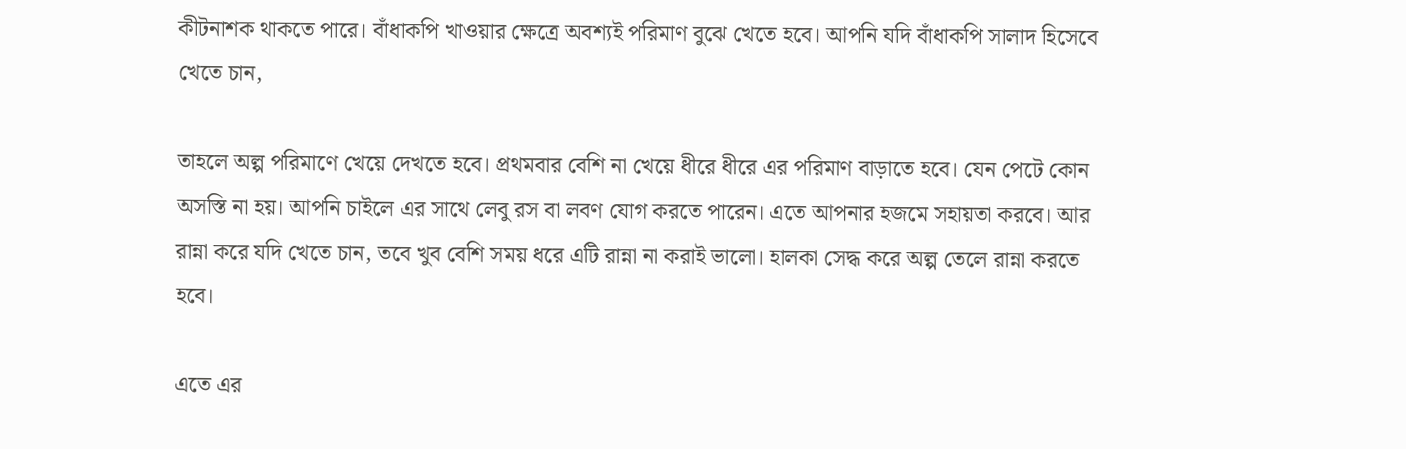কীটনাশক থাকতে পারে। বাঁধাকপি খাওয়ার ক্ষেত্রে অবশ্যই পরিমাণ বুঝে খেতে হবে। আপনি যদি বাঁধাকপি সালাদ হিসেবে খেতে চান,

তাহলে অল্প পরিমাণে খেয়ে দেখতে হবে। প্রথমবার বেশি না খেয়ে ধীরে ধীরে এর পরিমাণ বাড়াতে হবে। যেন পেটে কোন অসস্তি না হয়। আপনি চাইলে এর সাথে লেবু রস বা লবণ যোগ করতে পারেন। এতে আপনার হজমে সহায়তা করবে। আর রান্না করে যদি খেতে চান, তবে খুব বেশি সময় ধরে এটি রান্না না করাই ভালো। হালকা সেদ্ধ করে অল্প তেলে রান্না করতে হবে।

এতে এর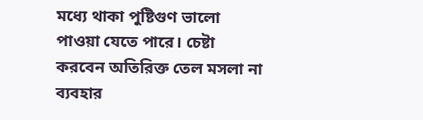মধ্যে থাকা পুষ্টিগুণ ভালো পাওয়া যেতে পারে। চেষ্টা করবেন অতিরিক্ত তেল মসলা না ব্যবহার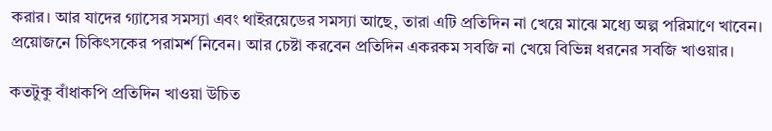করার। আর যাদের গ্যাসের সমস্যা এবং থাইরয়েডের সমস্যা আছে, তারা এটি প্রতিদিন না খেয়ে মাঝে মধ্যে অল্প পরিমাণে খাবেন। প্রয়োজনে চিকিৎসকের পরামর্শ নিবেন। আর চেষ্টা করবেন প্রতিদিন একরকম সবজি না খেয়ে বিভিন্ন ধরনের সবজি খাওয়ার।

কতটুকু বাঁধাকপি প্রতিদিন খাওয়া উচিত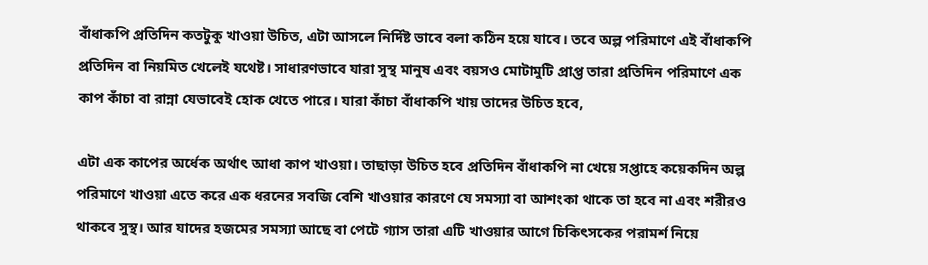বাঁধাকপি প্রতিদিন কতটুকু খাওয়া উচিত, এটা আসলে নির্দিষ্ট ভাবে বলা কঠিন হয়ে যাবে। তবে অল্প পরিমাণে এই বাঁধাকপি প্রতিদিন বা নিয়মিত খেলেই যথেষ্ট। সাধারণভাবে যারা সুস্থ মানুষ এবং বয়সও মোটামুটি প্রাপ্ত তারা প্রতিদিন পরিমাণে এক কাপ কাঁচা বা রান্না যেভাবেই হোক খেতে পারে। যারা কাঁচা বাঁধাকপি খায় তাদের উচিত হবে,

এটা এক কাপের অর্ধেক অর্থাৎ আধা কাপ খাওয়া। তাছাড়া উচিত হবে প্রতিদিন বাঁধাকপি না খেয়ে সপ্তাহে কয়েকদিন অল্প পরিমাণে খাওয়া এতে করে এক ধরনের সবজি বেশি খাওয়ার কারণে যে সমস্যা বা আশংকা থাকে তা হবে না এবং শরীরও থাকবে সুস্থ। আর যাদের হজমের সমস্যা আছে বা পেটে গ্যাস তারা এটি খাওয়ার আগে চিকিৎসকের পরামর্শ নিয়ে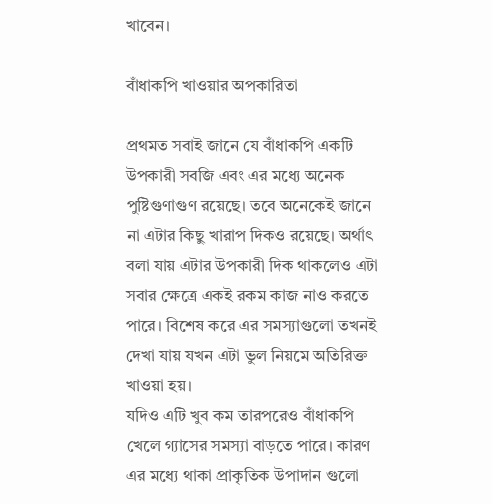খাবেন।

বাঁধাকপি খাওয়ার অপকারিতা

প্রথমত সবাই জানে যে বাঁধাকপি একটি উপকারী সবজি এবং এর মধ্যে অনেক পুষ্টিগুণাগুণ রয়েছে। তবে অনেকেই জানে না এটার কিছু খারাপ দিকও রয়েছে। অর্থাৎ বলা যায় এটার উপকারী দিক থাকলেও এটা সবার ক্ষেত্রে একই রকম কাজ নাও করতে পারে। বিশেষ করে এর সমস্যাগুলো তখনই দেখা যায় যখন এটা ভুল নিয়মে অতিরিক্ত খাওয়া হয়।
যদিও এটি খুব কম তারপরেও বাঁধাকপি খেলে গ্যাসের সমস্যা বাড়তে পারে। কারণ এর মধ্যে থাকা প্রাকৃতিক উপাদান গুলো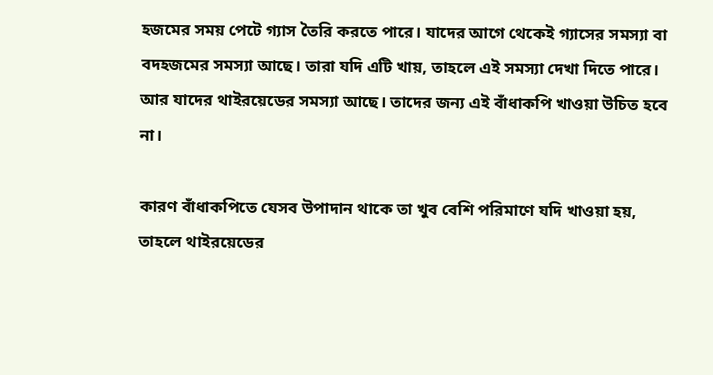হজমের সময় পেটে গ্যাস তৈরি করতে পারে। যাদের আগে থেকেই গ্যাসের সমস্যা বা বদহজমের সমস্যা আছে। তারা যদি এটি খায়, তাহলে এই সমস্যা দেখা দিতে পারে। আর যাদের থাইরয়েডের সমস্যা আছে। তাদের জন্য এই বাঁধাকপি খাওয়া উচিত হবে না।

কারণ বাঁধাকপিতে যেসব উপাদান থাকে তা খুব বেশি পরিমাণে যদি খাওয়া হয়, তাহলে থাইরয়েডের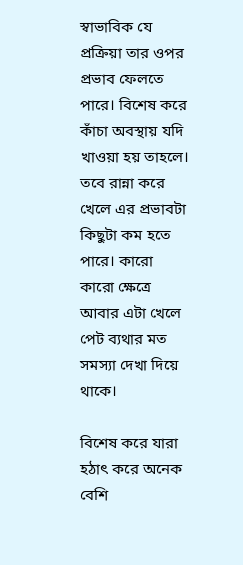স্বাভাবিক যে প্রক্রিয়া তার ওপর প্রভাব ফেলতে পারে। বিশেষ করে কাঁচা অবস্থায় যদি খাওয়া হয় তাহলে। তবে রান্না করে খেলে এর প্রভাবটা কিছুটা কম হতে পারে। কারো কারো ক্ষেত্রে আবার এটা খেলে পেট ব্যথার মত সমস্যা দেখা দিয়ে থাকে।

বিশেষ করে যারা হঠাৎ করে অনেক বেশি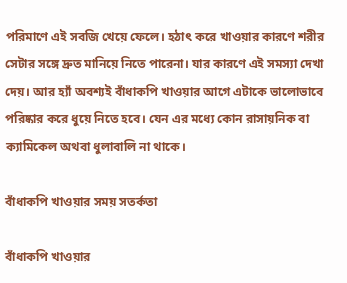পরিমাণে এই সবজি খেয়ে ফেলে। হঠাৎ করে খাওয়ার কারণে শরীর সেটার সঙ্গে দ্রুত মানিয়ে নিতে পারেনা। যার কারণে এই সমস্যা দেখা দেয়। আর হ্যাঁ অবশ্যই বাঁধাকপি খাওয়ার আগে এটাকে ভালোভাবে পরিষ্কার করে ধুয়ে নিতে হবে। যেন এর মধ্যে কোন রাসায়নিক বা ক্যামিকেল অথবা ধুলাবালি না থাকে।

বাঁধাকপি খাওয়ার সময় সতর্কতা

বাঁধাকপি খাওয়ার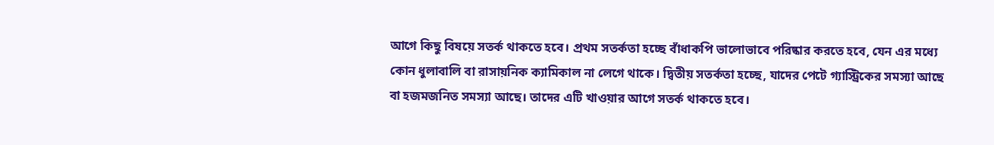আগে কিছু বিষয়ে সতর্ক থাকতে হবে। প্রথম সতর্কতা হচ্ছে বাঁধাকপি ভালোভাবে পরিষ্কার করতে হবে, যেন এর মধ্যে কোন ধুলাবালি বা রাসায়নিক ক্যামিকাল না লেগে থাকে। দ্বিতীয় সতর্কতা হচ্ছে, যাদের পেটে গ্যাস্ট্রিকের সমস্যা আছে বা হজমজনিত সমস্যা আছে। তাদের এটি খাওয়ার আগে সতর্ক থাকতে হবে।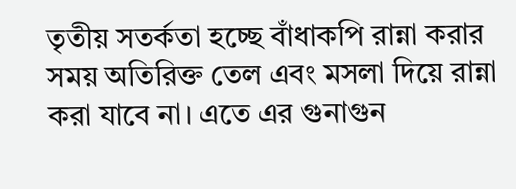তৃতীয় সতর্কতা হচ্ছে বাঁধাকপি রান্না করার সময় অতিরিক্ত তেল এবং মসলা দিয়ে রান্না করা যাবে না। এতে এর গুনাগুন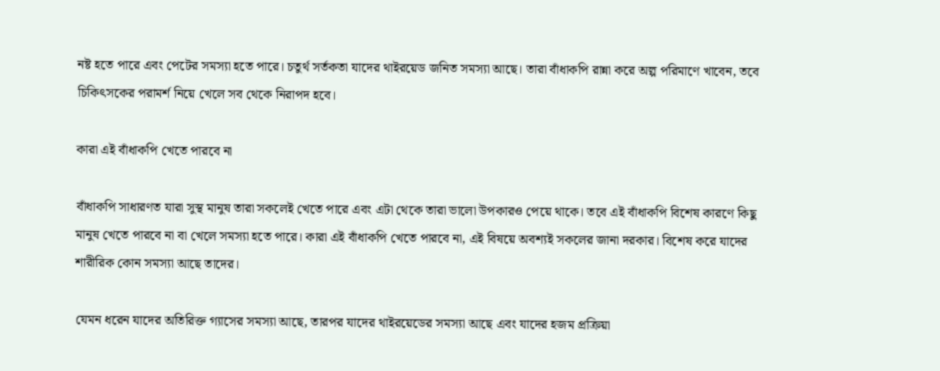নষ্ট হতে পারে এবং পেটের সমস্যা হতে পারে। চতুর্থ সর্তকতা যাদের থাইরয়েড জনিত সমস্যা আছে। তারা বাঁধাকপি রান্না করে অল্প পরিমাণে খাবেন, তবে চিকিৎসকের পরামর্শ নিয়ে খেলে সব থেকে নিরাপদ হবে।

কারা এই বাঁধাকপি খেতে পারবে না

বাঁধাকপি সাধারণত যারা সুস্থ মানুষ তারা সকলেই খেতে পারে এবং এটা থেকে তারা ভালো উপকারও পেয়ে থাকে। তবে এই বাঁধাকপি বিশেষ কারণে কিছু মানুষ খেতে পারবে না বা খেলে সমস্যা হতে পারে। কারা এই বাঁধাকপি খেতে পারবে না, এই বিষয়ে অবশ্যই সকলের জানা দরকার। বিশেষ করে যাদের শারীরিক কোন সমস্যা আছে তাদের।

যেমন ধরেন যাদের অতিরিক্ত গ্যাসের সমস্যা আছে, তারপর যাদের থাইরয়েডের সমস্যা আছে এবং যাদের হজম প্রক্রিয়া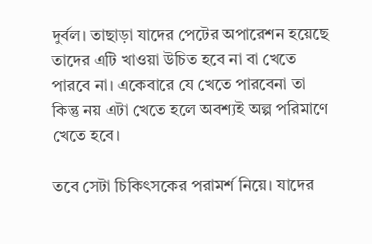দুর্বল। তাছাড়া যাদের পেটের অপারেশন হয়েছে তাদের এটি খাওয়া উচিত হবে না বা খেতে পারবে না। একেবারে যে খেতে পারবেনা তা কিন্তু নয় এটা খেতে হলে অবশ্যই অল্প পরিমাণে খেতে হবে।

তবে সেটা চিকিৎসকের পরামর্শ নিয়ে। যাদের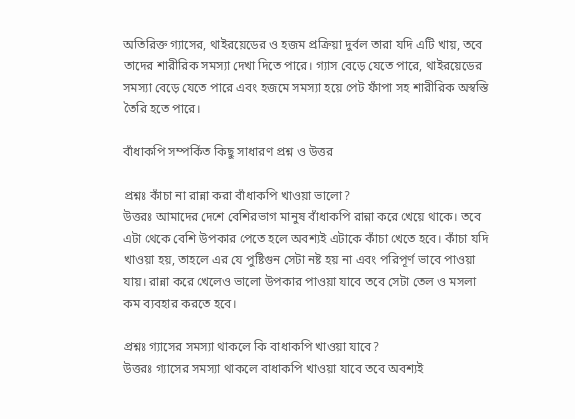অতিরিক্ত গ্যাসের, থাইরয়েডের ও হজম প্রক্রিয়া দুর্বল তারা যদি এটি খায়, তবে তাদের শারীরিক সমস্যা দেখা দিতে পারে। গ্যাস বেড়ে যেতে পারে, থাইরয়েডের সমস্যা বেড়ে যেতে পারে এবং হজমে সমস্যা হয়ে পেট ফাঁপা সহ শারীরিক অস্বস্তি তৈরি হতে পারে।

বাঁধাকপি সম্পর্কিত কিছু সাধারণ প্রশ্ন ও উত্তর

প্রশ্নঃ কাঁচা না রান্না করা বাঁধাকপি খাওয়া ভালো?
উত্তরঃ আমাদের দেশে বেশিরভাগ মানুষ বাঁধাকপি রান্না করে খেয়ে থাকে। তবে এটা থেকে বেশি উপকার পেতে হলে অবশ্যই এটাকে কাঁচা খেতে হবে। কাঁচা যদি খাওয়া হয়, তাহলে এর যে পুষ্টিগুন সেটা নষ্ট হয় না এবং পরিপূর্ণ ভাবে পাওয়া যায়। রান্না করে খেলেও ভালো উপকার পাওয়া যাবে তবে সেটা তেল ও মসলা কম ব্যবহার করতে হবে।

প্রশ্নঃ গ্যাসের সমস্যা থাকলে কি বাধাকপি খাওয়া যাবে?
উত্তরঃ গ্যাসের সমস্যা থাকলে বাধাকপি খাওয়া যাবে তবে অবশ্যই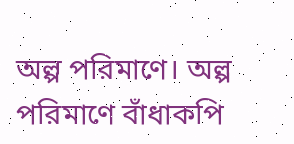অল্প পরিমাণে। অল্প পরিমাণে বাঁধাকপি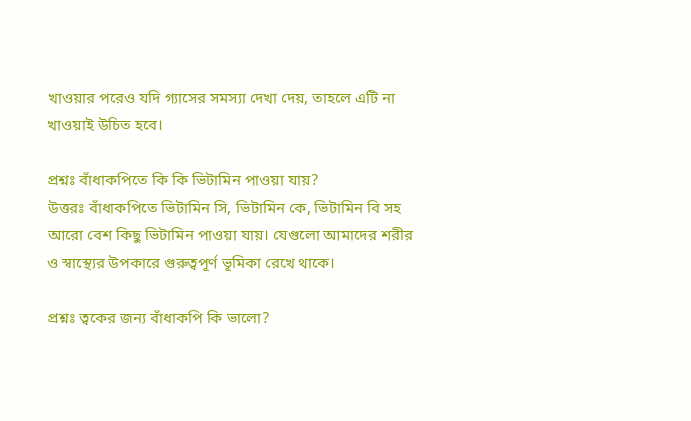খাওয়ার পরেও যদি গ্যাসের সমস্যা দেখা দেয়, তাহলে এটি না খাওয়াই উচিত হবে।

প্রশ্নঃ বাঁধাকপিতে কি কি ভিটামিন পাওয়া যায়?
উত্তরঃ বাঁধাকপিতে ভিটামিন সি, ভিটামিন কে, ভিটামিন বি সহ আরো বেশ কিছু ভিটামিন পাওয়া যায়। যেগুলো আমাদের শরীর ও স্বাস্থ্যের উপকারে গুরুত্বপূর্ণ ভূমিকা রেখে থাকে।

প্রশ্নঃ ত্বকের জন্য বাঁধাকপি কি ভালো?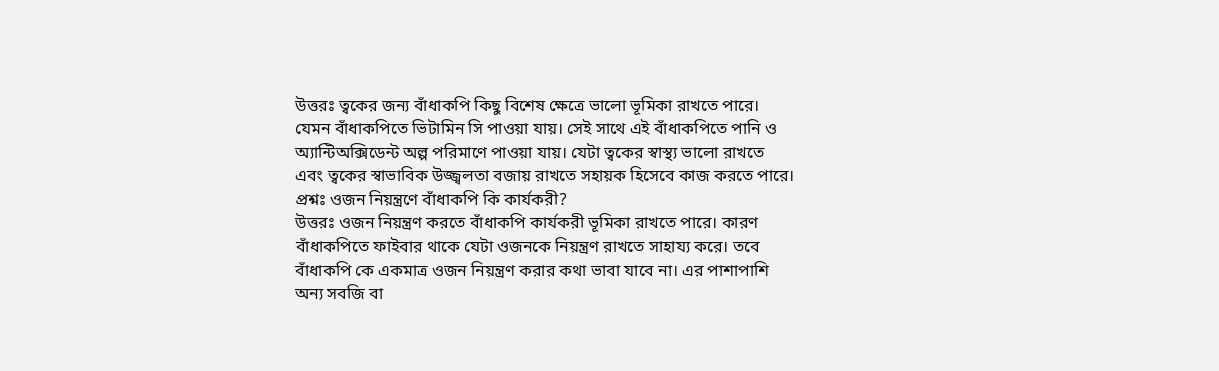উত্তরঃ ত্বকের জন্য বাঁধাকপি কিছু বিশেষ ক্ষেত্রে ভালো ভূমিকা রাখতে পারে। যেমন বাঁধাকপিতে ভিটামিন সি পাওয়া যায়। সেই সাথে এই বাঁধাকপিতে পানি ও অ্যান্টিঅক্সিডেন্ট অল্প পরিমাণে পাওয়া যায়। যেটা ত্বকের স্বাস্থ্য ভালো রাখতে এবং ত্বকের স্বাভাবিক উজ্জ্বলতা বজায় রাখতে সহায়ক হিসেবে কাজ করতে পারে।
প্রশ্নঃ ওজন নিয়ন্ত্রণে বাঁধাকপি কি কার্যকরী?
উত্তরঃ ওজন নিয়ন্ত্রণ করতে বাঁধাকপি কার্যকরী ভূমিকা রাখতে পারে। কারণ বাঁধাকপিতে ফাইবার থাকে যেটা ওজনকে নিয়ন্ত্রণ রাখতে সাহায্য করে। তবে বাঁধাকপি কে একমাত্র ওজন নিয়ন্ত্রণ করার কথা ভাবা যাবে না। এর পাশাপাশি অন্য সবজি বা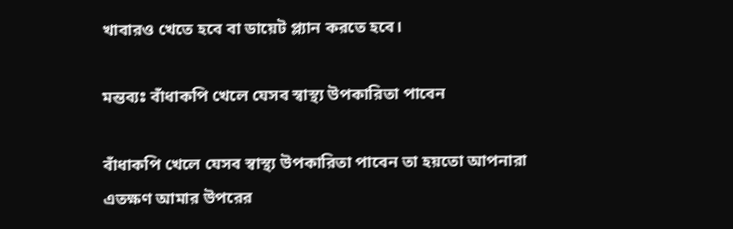খাবারও খেতে হবে বা ডায়েট প্ল্যান করতে হবে।

মন্তব্যঃ বাঁধাকপি খেলে যেসব স্বাস্থ্য উপকারিতা পাবেন

বাঁধাকপি খেলে যেসব স্বাস্থ্য উপকারিতা পাবেন তা হয়তো আপনারা এতক্ষণ আমার উপরের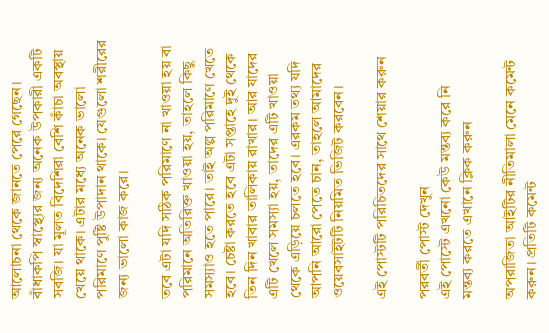আলোচনা থেকে জানতে পেরে গেছেন। বাঁধাকপি স্বাস্থ্যের জন্য অনেক উপকারী একটি সবজি। যা মূলত বিদেশিরা বেশি কাঁচা অবস্থায় খেয়ে থাকে। এটার মধ্যে অনেক ভালো পরিমাণে পুষ্টি উপাদান থাকে। যেগুলো শরীরের জন্য ভালো কাজ করে।

তবে এটা যদি সঠিক পরিমাণে না খাওয়া হয় বা পরিমানে অতিরিক্ত খাওয়া হয়, তাহলে কিছু সমস্যাও হতে পারে। তাই অল্প পরিমাণে খেতে হবে। চেষ্টা করতে হবে এটা সপ্তাহে দুই থেকে তিন দিন খাবার তালিকায় রাখার। আর যাদের এটি খেলে সমস্যা হয়, তাদের এটি খাওয়া থেকে এড়িয়ে চলতে হবে। এরকম তথ্য যদি আপনি আরো পেতে চান, তাহলে আমাদের ওয়েবসাইটটি নিয়মিত ভিজিট করবেন।

এই পোস্টটি পরিচিতদের সাথে শেয়ার করুন

পরবর্তী পোস্ট দেখুন
এই পোস্টে এখনো কেউ মন্তব্য করে নি
মন্তব্য করতে এখানে ক্লিক করুন

অপরাজিতা আইটির নীতিমালা মেনে কমেন্ট করুন। প্রতিটি কমেন্ট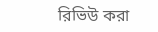রিভিউ করা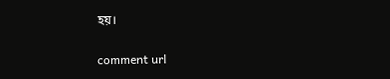হয়।

comment url